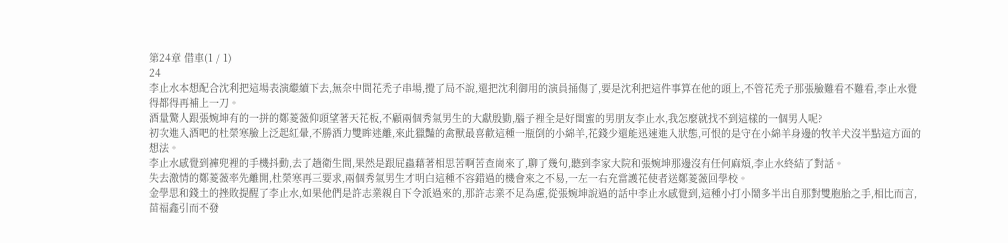第24章 借車(1 / 1)
24
李止水本想配合沈利把這場表演繼續下去,無奈中間花禿子串場,攪了局不說,還把沈利御用的演員捅傷了,要是沈利把這件事算在他的頭上,不管花禿子那張臉難看不難看,李止水覺得都得再補上一刀。
酒量驚人跟張婉坤有的一拼的鄭菱薇仰頭望著天花板,不顧兩個秀氣男生的大獻殷勤,腦子裡全是好閨蜜的男朋友李止水,我怎麼就找不到這樣的一個男人呢?
初次進入酒吧的杜榮寒臉上泛起紅暈,不勝酒力雙眸迷離,來此獵豔的禽獸最喜歡這種一瓶倒的小綿羊,花錢少還能迅速進入狀態,可恨的是守在小綿羊身邊的牧羊犬沒半點這方面的想法。
李止水感覺到褲兜裡的手機抖動,去了趟衛生間,果然是跟屁蟲藉著相思苦啊苦查崗來了,聊了幾句,聽到李家大院和張婉坤那邊沒有任何麻煩,李止水終結了對話。
失去激情的鄭菱薇率先離開,杜榮寒再三要求,兩個秀氣男生才明白這種不容錯過的機會來之不易,一左一右充當護花使者送鄭菱薇回學校。
金學思和錢土的挫敗提醒了李止水,如果他們是許志業親自下令派過來的,那許志業不足為慮,從張婉坤說過的話中李止水感覺到,這種小打小鬧多半出自那對雙胞胎之手,相比而言,苗福鑫引而不發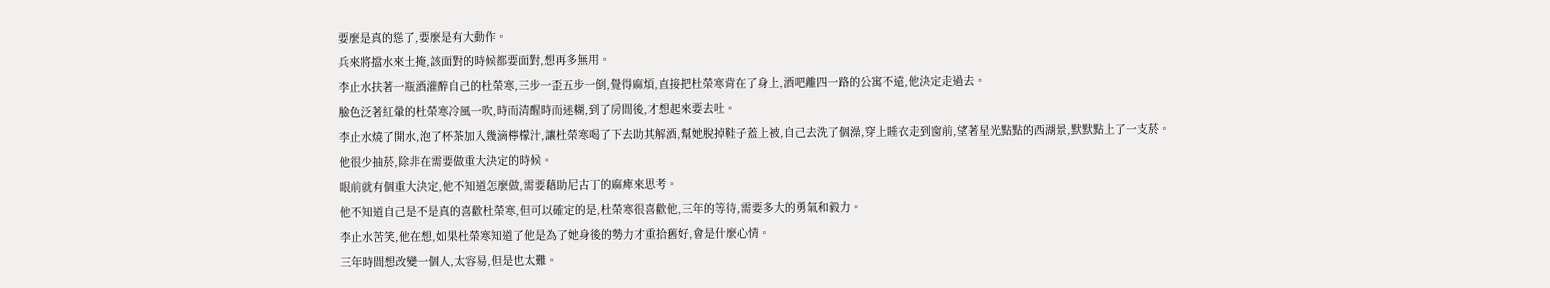要麼是真的慫了,要麼是有大動作。
兵來將擋水來土掩,該面對的時候都要面對,想再多無用。
李止水扶著一瓶酒灌醉自己的杜榮寒,三步一歪五步一倒,覺得麻煩,直接把杜榮寒背在了身上,酒吧離四一路的公寓不遠,他決定走過去。
臉色泛著紅暈的杜榮寒冷風一吹,時而清醒時而迷糊,到了房間後,才想起來要去吐。
李止水燒了開水,泡了杯茶加入幾滴檸檬汁,讓杜榮寒喝了下去助其解酒,幫她脫掉鞋子蓋上被,自己去洗了個澡,穿上睡衣走到窗前,望著星光點點的西湖景,默默點上了一支菸。
他很少抽菸,除非在需要做重大決定的時候。
眼前就有個重大決定,他不知道怎麼做,需要藉助尼古丁的麻痺來思考。
他不知道自己是不是真的喜歡杜榮寒,但可以確定的是,杜榮寒很喜歡他,三年的等待,需要多大的勇氣和毅力。
李止水苦笑,他在想,如果杜榮寒知道了他是為了她身後的勢力才重拾舊好,會是什麼心情。
三年時間想改變一個人,太容易,但是也太難。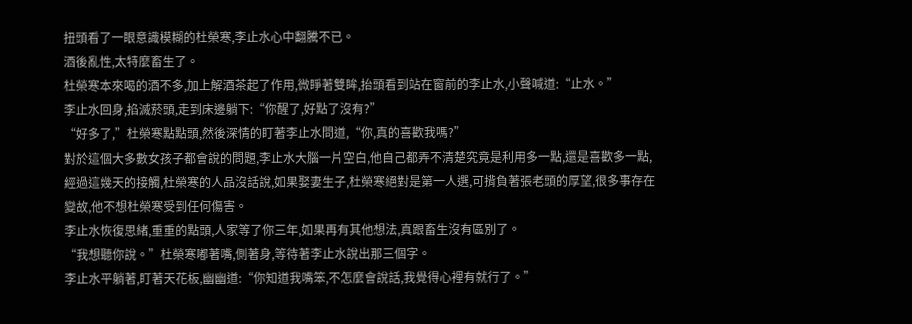扭頭看了一眼意識模糊的杜榮寒,李止水心中翻騰不已。
酒後亂性,太特麼畜生了。
杜榮寒本來喝的酒不多,加上解酒茶起了作用,微睜著雙眸,抬頭看到站在窗前的李止水,小聲喊道:“止水。”
李止水回身,掐滅菸頭,走到床邊躺下:“你醒了,好點了沒有?”
“好多了,”杜榮寒點點頭,然後深情的盯著李止水問道,“你,真的喜歡我嗎?”
對於這個大多數女孩子都會說的問題,李止水大腦一片空白,他自己都弄不清楚究竟是利用多一點,還是喜歡多一點,經過這幾天的接觸,杜榮寒的人品沒話說,如果娶妻生子,杜榮寒絕對是第一人選,可揹負著張老頭的厚望,很多事存在變故,他不想杜榮寒受到任何傷害。
李止水恢復思緒,重重的點頭,人家等了你三年,如果再有其他想法,真跟畜生沒有區別了。
“我想聽你說。”杜榮寒嘟著嘴,側著身,等待著李止水說出那三個字。
李止水平躺著,盯著天花板,幽幽道:“你知道我嘴笨,不怎麼會說話,我覺得心裡有就行了。”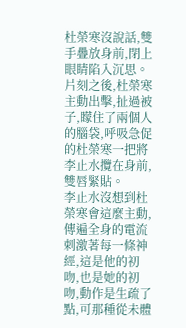杜榮寒沒說話,雙手疊放身前,閉上眼睛陷入沉思。
片刻之後,杜榮寒主動出擊,扯過被子,矇住了兩個人的腦袋,呼吸急促的杜榮寒一把將李止水攬在身前,雙唇緊貼。
李止水沒想到杜榮寒會這麼主動,傳遍全身的電流刺激著每一條神經,這是他的初吻,也是她的初吻,動作是生疏了點,可那種從未體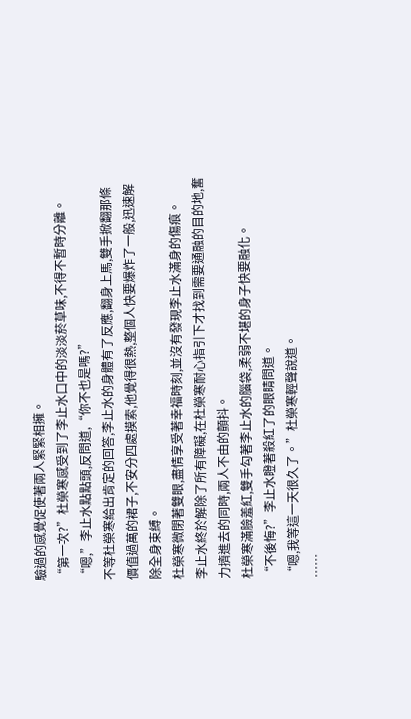驗過的感覺促使著兩人緊緊相擁。
“第一次?”杜榮寒感受到了李止水口中的淡淡菸草味,不得不暫時分離。
“嗯,”李止水點點頭,反問道,“你不也是嗎?”
不等杜榮寒給出肯定的回答,李止水的身體有了反應,翻身上馬,雙手掀翻那條價值過萬的裙子,不安分四處摸索,他覺得很熱,整個人快要爆炸了一般,迅速解除全身束縛。
杜榮寒微閉著雙眼,盡情享受著幸福時刻,並沒有發現李止水滿身的傷痕。
李止水終於解除了所有障礙,在杜榮寒耐心指引下才找到需要通融的目的地,奮力擠進去的同時,兩人不由的顫抖。
杜榮寒滿臉羞紅,雙手勾著李止水的腦袋,柔弱不堪的身子快要融化。
“不後悔?”李止水瞪著殺紅了的眼睛問道。
“嗯,我等這一天很久了。”杜榮寒輕聲說道。
……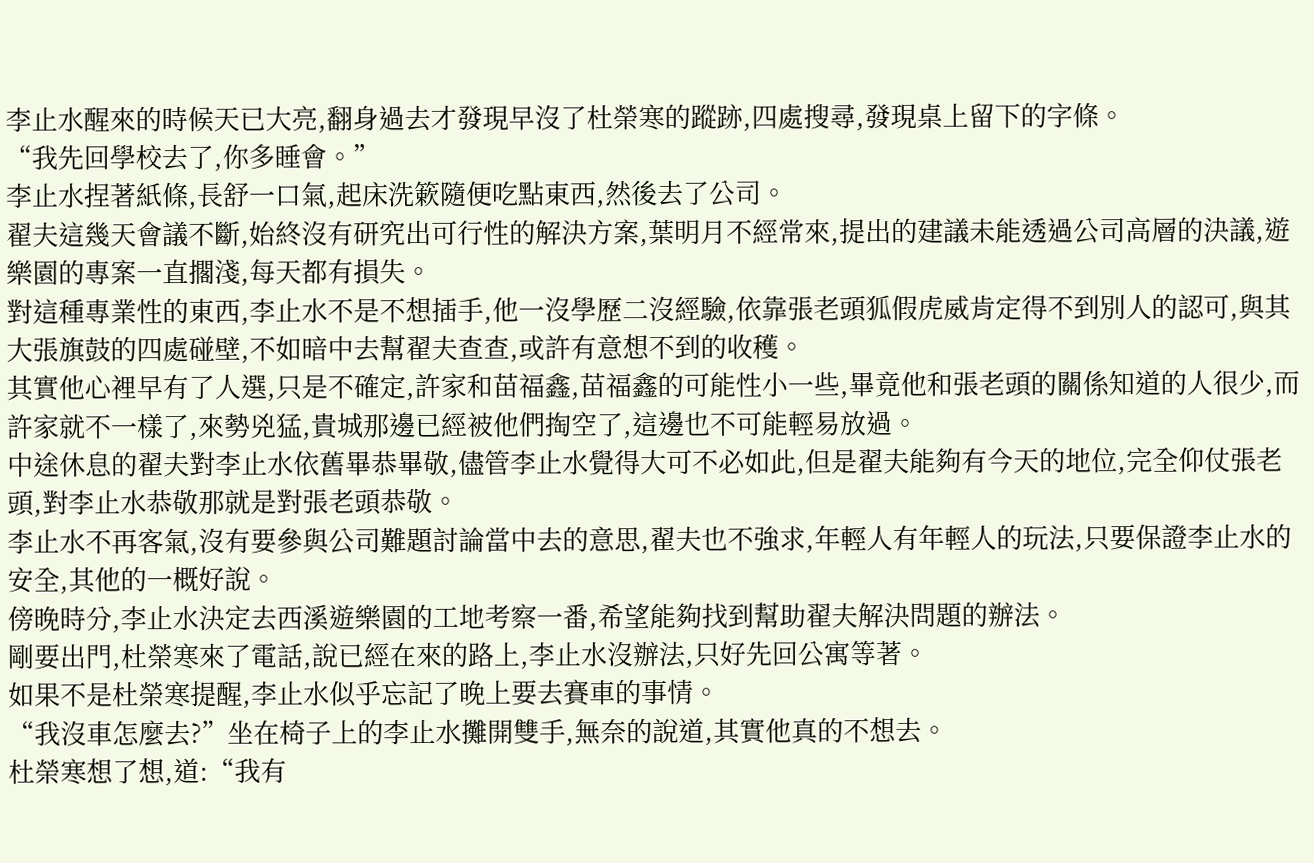李止水醒來的時候天已大亮,翻身過去才發現早沒了杜榮寒的蹤跡,四處搜尋,發現桌上留下的字條。
“我先回學校去了,你多睡會。”
李止水捏著紙條,長舒一口氣,起床洗簌隨便吃點東西,然後去了公司。
翟夫這幾天會議不斷,始終沒有研究出可行性的解決方案,葉明月不經常來,提出的建議未能透過公司高層的決議,遊樂園的專案一直擱淺,每天都有損失。
對這種專業性的東西,李止水不是不想插手,他一沒學歷二沒經驗,依靠張老頭狐假虎威肯定得不到別人的認可,與其大張旗鼓的四處碰壁,不如暗中去幫翟夫查查,或許有意想不到的收穫。
其實他心裡早有了人選,只是不確定,許家和苗福鑫,苗福鑫的可能性小一些,畢竟他和張老頭的關係知道的人很少,而許家就不一樣了,來勢兇猛,貴城那邊已經被他們掏空了,這邊也不可能輕易放過。
中途休息的翟夫對李止水依舊畢恭畢敬,儘管李止水覺得大可不必如此,但是翟夫能夠有今天的地位,完全仰仗張老頭,對李止水恭敬那就是對張老頭恭敬。
李止水不再客氣,沒有要參與公司難題討論當中去的意思,翟夫也不強求,年輕人有年輕人的玩法,只要保證李止水的安全,其他的一概好說。
傍晚時分,李止水決定去西溪遊樂園的工地考察一番,希望能夠找到幫助翟夫解決問題的辦法。
剛要出門,杜榮寒來了電話,說已經在來的路上,李止水沒辦法,只好先回公寓等著。
如果不是杜榮寒提醒,李止水似乎忘記了晚上要去賽車的事情。
“我沒車怎麼去?”坐在椅子上的李止水攤開雙手,無奈的說道,其實他真的不想去。
杜榮寒想了想,道:“我有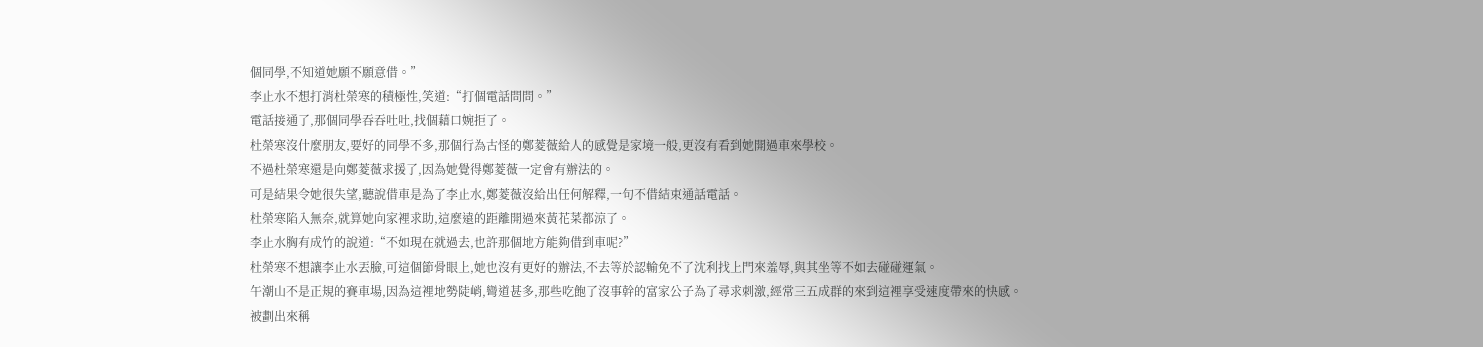個同學,不知道她願不願意借。”
李止水不想打消杜榮寒的積極性,笑道:“打個電話問問。”
電話接通了,那個同學吞吞吐吐,找個藉口婉拒了。
杜榮寒沒什麼朋友,要好的同學不多,那個行為古怪的鄭菱薇給人的感覺是家境一般,更沒有看到她開過車來學校。
不過杜榮寒還是向鄭菱薇求援了,因為她覺得鄭菱薇一定會有辦法的。
可是結果令她很失望,聽說借車是為了李止水,鄭菱薇沒給出任何解釋,一句不借結束通話電話。
杜榮寒陷入無奈,就算她向家裡求助,這麼遠的距離開過來黃花菜都涼了。
李止水胸有成竹的說道:“不如現在就過去,也許那個地方能夠借到車呢?”
杜榮寒不想讓李止水丟臉,可這個節骨眼上,她也沒有更好的辦法,不去等於認輸免不了沈利找上門來羞辱,與其坐等不如去碰碰運氣。
午潮山不是正規的賽車場,因為這裡地勢陡峭,彎道甚多,那些吃飽了沒事幹的富家公子為了尋求刺激,經常三五成群的來到這裡享受速度帶來的快感。
被劃出來稱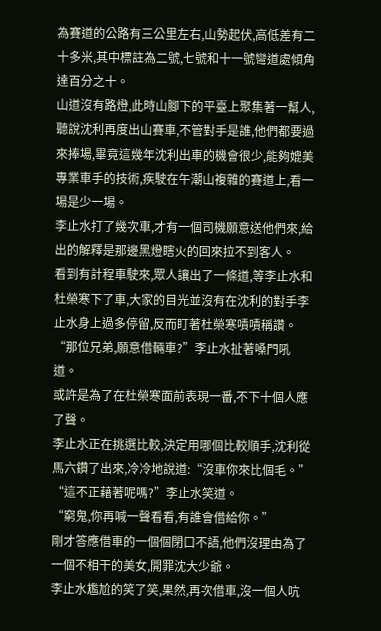為賽道的公路有三公里左右,山勢起伏,高低差有二十多米,其中標註為二號,七號和十一號彎道處傾角達百分之十。
山道沒有路燈,此時山腳下的平臺上聚集著一幫人,聽說沈利再度出山賽車,不管對手是誰,他們都要過來捧場,畢竟這幾年沈利出車的機會很少,能夠媲美專業車手的技術,疾駛在午潮山複雜的賽道上,看一場是少一場。
李止水打了幾次車,才有一個司機願意送他們來,給出的解釋是那邊黑燈瞎火的回來拉不到客人。
看到有計程車駛來,眾人讓出了一條道,等李止水和杜榮寒下了車,大家的目光並沒有在沈利的對手李止水身上過多停留,反而盯著杜榮寒嘖嘖稱讚。
“那位兄弟,願意借輛車?”李止水扯著嗓門吼道。
或許是為了在杜榮寒面前表現一番,不下十個人應了聲。
李止水正在挑選比較,決定用哪個比較順手,沈利從馬六鑽了出來,冷冷地說道:“沒車你來比個毛。”
“這不正藉著呢嗎?”李止水笑道。
“窮鬼,你再喊一聲看看,有誰會借給你。”
剛才答應借車的一個個閉口不語,他們沒理由為了一個不相干的美女,開罪沈大少爺。
李止水尷尬的笑了笑,果然,再次借車,沒一個人吭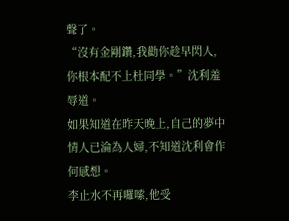聲了。
“沒有金剛鑽,我勸你趁早閃人,你根本配不上杜同學。”沈利羞辱道。
如果知道在昨天晚上,自己的夢中情人已淪為人婦,不知道沈利會作何感想。
李止水不再囉嗦,他受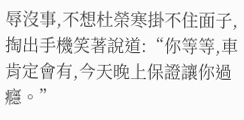辱沒事,不想杜榮寒掛不住面子,掏出手機笑著說道:“你等等,車肯定會有,今天晚上保證讓你過癮。”